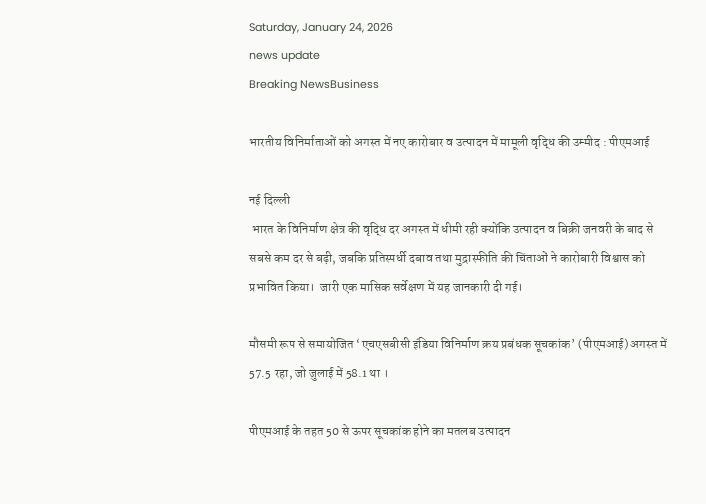Saturday, January 24, 2026
news update
Breaking NewsBusiness

भारतीय विनिर्माताओं को अगस्त में नए कारोबार व उत्पादन में मामूली वृद्धि की उम्मीद : पीएमआई

नई दिल्ली
 भारत के विनिर्माण क्षेत्र की वृद्धि दर अगस्त में धीमी रही क्योंकि उत्पादन व बिक्री जनवरी के बाद से सबसे कम दर से बढ़ी, जबकि प्रतिस्पर्धी दबाव तथा मुद्रास्फीति की चिंताओं ने कारोबारी विश्वास को प्रभावित किया।  जारी एक मासिक सर्वेक्षण में यह जानकारी दी गई।

मौसमी रूप से समायोजित ‘एचएसबीसी इंडिया विनिर्माण क्रय प्रबंधक सूचकांक’ (पीएमआई) अगस्त में 57.5 रहा, जो जुलाई में 58.1 था ।

पीएमआई के तहत 50 से ऊपर सूचकांक होने का मतलब उत्पादन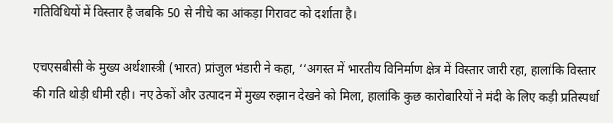गतिविधियों में विस्तार है जबकि 50 से नीचे का आंकड़ा गिरावट को दर्शाता है।

एचएसबीसी के मुख्य अर्थशास्त्री (भारत) प्रांजुल भंडारी ने कहा, ‘‘अगस्त में भारतीय विनिर्माण क्षेत्र में विस्तार जारी रहा, हालांकि विस्तार की गति थोड़ी धीमी रही। नए ठेकों और उत्पादन में मुख्य रुझान देखने को मिला, हालांकि कुछ कारोबारियों ने मंदी के लिए कड़ी प्रतिस्पर्धा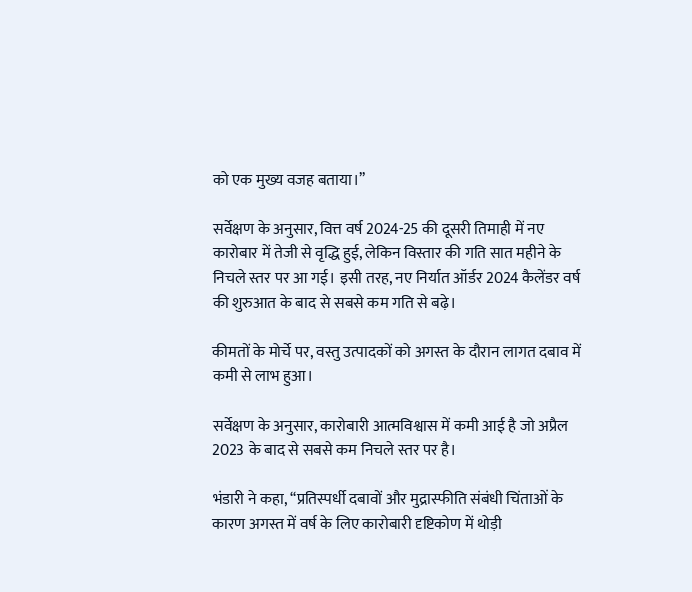को एक मुख्य वजह बताया।’’

सर्वेक्षण के अनुसार, वित्त वर्ष 2024-25 की दूसरी तिमाही में नए कारोबार में तेजी से वृद्धि हुई, लेकिन विस्तार की गति सात महीने के निचले स्तर पर आ गई। इसी तरह, नए निर्यात ऑर्डर 2024 कैलेंडर वर्ष की शुरुआत के बाद से सबसे कम गति से बढ़े।

कीमतों के मोर्चे पर, वस्तु उत्पादकों को अगस्त के दौरान लागत दबाव में कमी से लाभ हुआ।

सर्वेक्षण के अनुसार, कारोबारी आत्मविश्वास में कमी आई है जो अप्रैल 2023 के बाद से सबसे कम निचले स्तर पर है।

भंडारी ने कहा, ‘‘प्रतिस्पर्धी दबावों और मुद्रास्फीति संबंधी चिंताओं के कारण अगस्त में वर्ष के लिए कारोबारी दृष्टिकोण में थोड़ी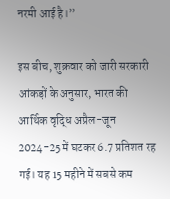नरमी आई है।’’

इस बीच, शुक्रवार को जारी सरकारी आंकड़ों के अनुसार, भारत की आर्थिक वृद्धि अप्रैल-जून 2024-25 में घटकर 6.7 प्रतिशत रह गई। यह 15 महीने में सबसे कम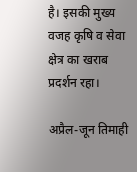है। इसकी मुख्य वजह कृषि व सेवा क्षेत्र का खराब प्रदर्शन रहा।

अप्रैल-जून तिमाही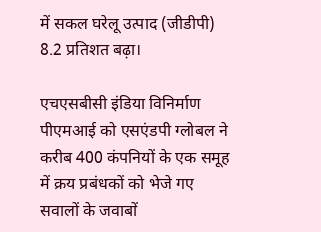में सकल घरेलू उत्पाद (जीडीपी) 8.2 प्रतिशत बढ़ा।

एचएसबीसी इंडिया विनिर्माण पीएमआई को एसएंडपी ग्लोबल ने करीब 400 कंपनियों के एक समूह में क्रय प्रबंधकों को भेजे गए सवालों के जवाबों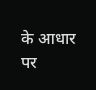के आधार पर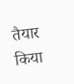तैयार किया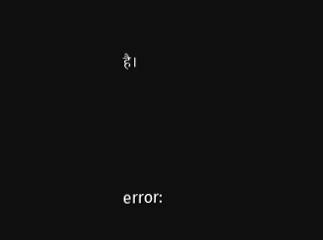है।





error: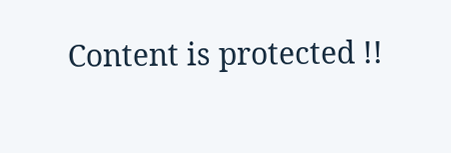Content is protected !!